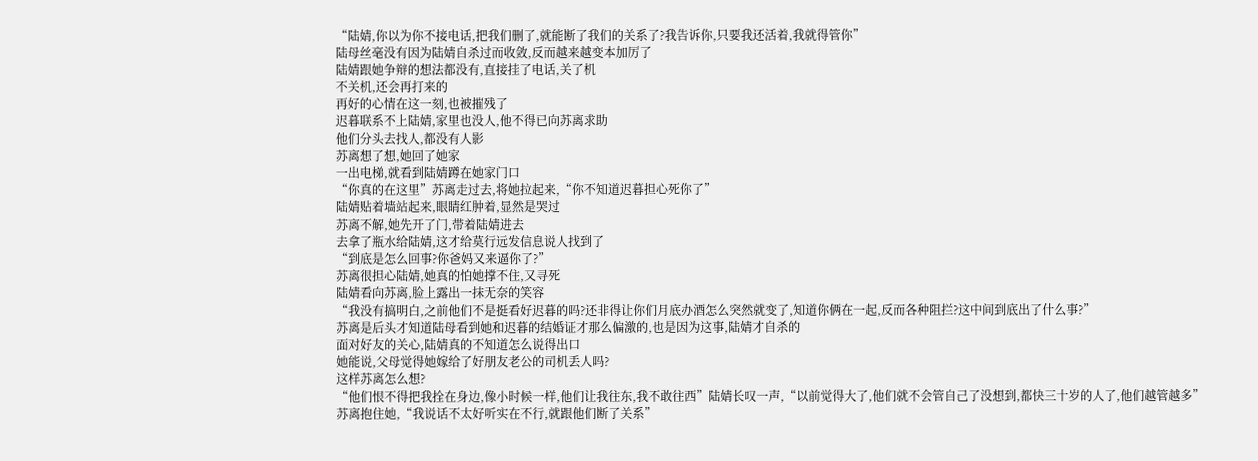“陆婧,你以为你不接电话,把我们删了,就能断了我们的关系了?我告诉你,只要我还活着,我就得管你”
陆母丝毫没有因为陆婧自杀过而收敛,反而越来越变本加厉了
陆婧跟她争辩的想法都没有,直接挂了电话,关了机
不关机,还会再打来的
再好的心情在这一刻,也被摧残了
迟暮联系不上陆婧,家里也没人,他不得已向苏离求助
他们分头去找人,都没有人影
苏离想了想,她回了她家
一出电梯,就看到陆婧蹲在她家门口
“你真的在这里”苏离走过去,将她拉起来,“你不知道迟暮担心死你了”
陆婧贴着墙站起来,眼睛红肿着,显然是哭过
苏离不解,她先开了门,带着陆婧进去
去拿了瓶水给陆婧,这才给莫行远发信息说人找到了
“到底是怎么回事?你爸妈又来逼你了?”
苏离很担心陆婧,她真的怕她撑不住,又寻死
陆婧看向苏离,脸上露出一抹无奈的笑容
“我没有搞明白,之前他们不是挺看好迟暮的吗?还非得让你们月底办酒怎么突然就变了,知道你俩在一起,反而各种阻拦?这中间到底出了什么事?”
苏离是后头才知道陆母看到她和迟暮的结婚证才那么偏激的,也是因为这事,陆婧才自杀的
面对好友的关心,陆婧真的不知道怎么说得出口
她能说,父母觉得她嫁给了好朋友老公的司机丢人吗?
这样苏离怎么想?
“他们恨不得把我拴在身边,像小时候一样,他们让我往东,我不敢往西”陆婧长叹一声,“以前觉得大了,他们就不会管自己了没想到,都快三十岁的人了,他们越管越多”
苏离抱住她,“我说话不太好听实在不行,就跟他们断了关系”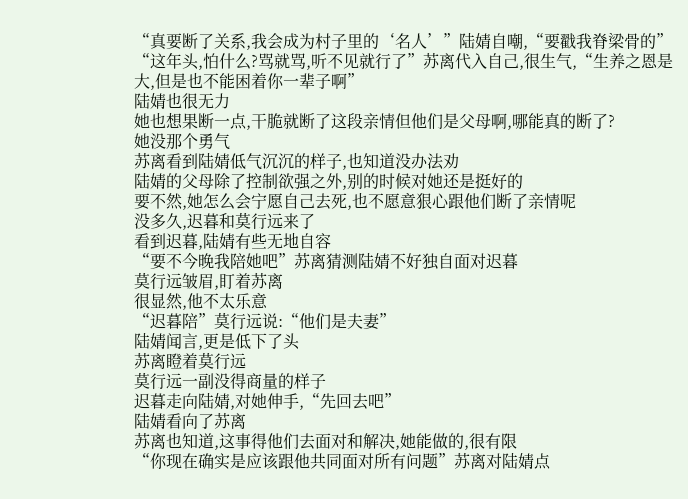“真要断了关系,我会成为村子里的‘名人’”陆婧自嘲,“要戳我脊梁骨的”
“这年头,怕什么?骂就骂,听不见就行了”苏离代入自己,很生气,“生养之恩是大,但是也不能困着你一辈子啊”
陆婧也很无力
她也想果断一点,干脆就断了这段亲情但他们是父母啊,哪能真的断了?
她没那个勇气
苏离看到陆婧低气沉沉的样子,也知道没办法劝
陆婧的父母除了控制欲强之外,别的时候对她还是挺好的
要不然,她怎么会宁愿自己去死,也不愿意狠心跟他们断了亲情呢
没多久,迟暮和莫行远来了
看到迟暮,陆婧有些无地自容
“要不今晚我陪她吧”苏离猜测陆婧不好独自面对迟暮
莫行远皱眉,盯着苏离
很显然,他不太乐意
“迟暮陪”莫行远说:“他们是夫妻”
陆婧闻言,更是低下了头
苏离瞪着莫行远
莫行远一副没得商量的样子
迟暮走向陆婧,对她伸手,“先回去吧”
陆婧看向了苏离
苏离也知道,这事得他们去面对和解决,她能做的,很有限
“你现在确实是应该跟他共同面对所有问题”苏离对陆婧点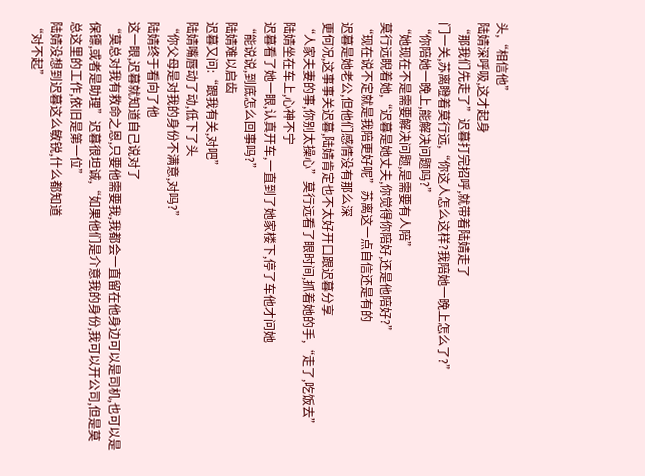头,“相信他”
陆婧深呼吸,这才起身
“那我们先走了”迟暮打完招呼,就带着陆婧走了
门一关,苏离瞪着莫行远,“你这人怎么这样?我陪她一晚上怎么了?”
“你陪她一晚上,能解决问题吗?”
“她现在不是需要解决问题,是需要有人陪”
莫行远睨着她,“迟暮是她丈夫,你觉得你陪好,还是他陪好?”
“现在说不定就是我陪更好呢”苏离这一点自信还是有的
迟暮是她老公,但他们感情没有那么深
更何况,这事事关迟暮,陆婧肯定也不太好开口跟迟暮分享
“人家夫妻的事,你别太操心”莫行远看了眼时间,抓着她的手,“走了,吃饭去”
陆婧坐在车上,心神不宁
迟暮看了她一眼,认真开车,一直到了她家楼下,停了车他才问她
“能说说,到底怎么回事吗?”
陆婧难以启齿
迟暮又问:“跟我有关,对吧”
陆婧嘴唇动了动,低下了头
“你父母是对我的身份不满意,对吗?”
陆婧终于看向了他
这一眼,迟暮就知道自己说对了
“莫总对我有救命之恩,只要他需要我,我都会一直留在他身边可以是司机,也可以是保镖,或者是助理”迟暮很坦诚,“如果他们是介意我的身份,我可以开公司,但是莫总这里的工作,依旧是第一位”
陆婧没想到迟暮这么敏锐,什么都知道
“对不起”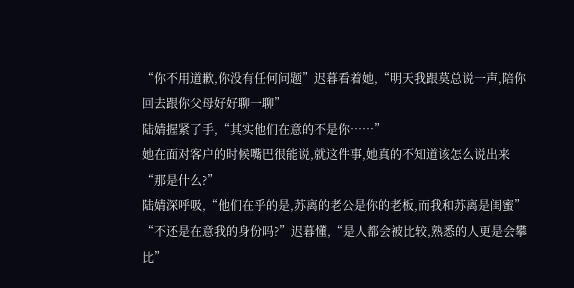“你不用道歉,你没有任何问题”迟暮看着她,“明天我跟莫总说一声,陪你回去跟你父母好好聊一聊”
陆婧握紧了手,“其实他们在意的不是你……”
她在面对客户的时候嘴巴很能说,就这件事,她真的不知道该怎么说出来
“那是什么?”
陆婧深呼吸,“他们在乎的是,苏离的老公是你的老板,而我和苏离是闺蜜”
“不还是在意我的身份吗?”迟暮懂,“是人都会被比较,熟悉的人更是会攀比”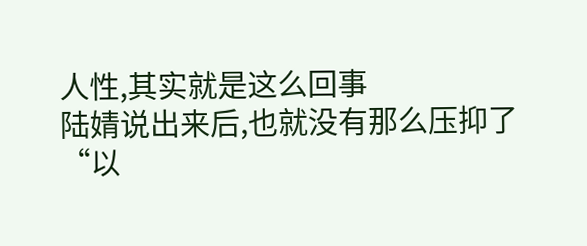人性,其实就是这么回事
陆婧说出来后,也就没有那么压抑了
“以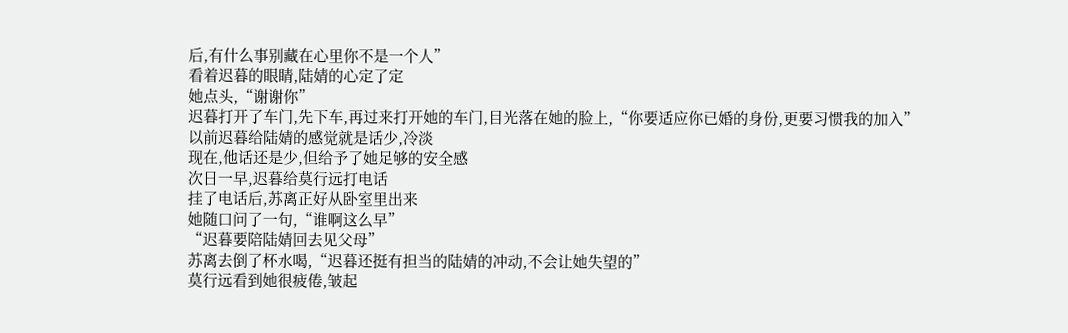后,有什么事别藏在心里你不是一个人”
看着迟暮的眼睛,陆婧的心定了定
她点头,“谢谢你”
迟暮打开了车门,先下车,再过来打开她的车门,目光落在她的脸上,“你要适应你已婚的身份,更要习惯我的加入”
以前迟暮给陆婧的感觉就是话少,冷淡
现在,他话还是少,但给予了她足够的安全感
次日一早,迟暮给莫行远打电话
挂了电话后,苏离正好从卧室里出来
她随口问了一句,“谁啊这么早”
“迟暮要陪陆婧回去见父母”
苏离去倒了杯水喝,“迟暮还挺有担当的陆婧的冲动,不会让她失望的”
莫行远看到她很疲倦,皱起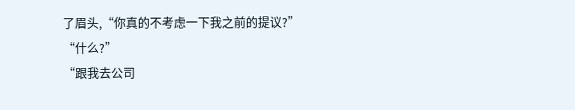了眉头,“你真的不考虑一下我之前的提议?”
“什么?”
“跟我去公司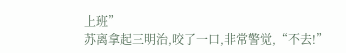上班”
苏离拿起三明治,咬了一口,非常警觉,“不去!”